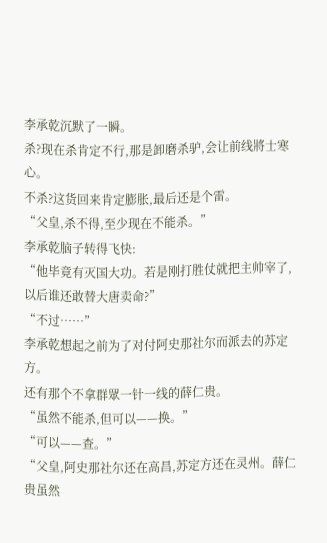李承乾沉默了一瞬。
杀?现在杀肯定不行,那是卸磨杀驴,会让前线將士寒心。
不杀?这货回来肯定膨胀,最后还是个雷。
“父皇,杀不得,至少现在不能杀。”
李承乾脑子转得飞快:
“他毕竟有灭国大功。若是刚打胜仗就把主帅宰了,以后谁还敢替大唐卖命?”
“不过……”
李承乾想起之前为了对付阿史那社尔而派去的苏定方。
还有那个不拿群眾一针一线的薛仁贵。
“虽然不能杀,但可以——换。”
“可以——查。”
“父皇,阿史那社尔还在高昌,苏定方还在灵州。薛仁贵虽然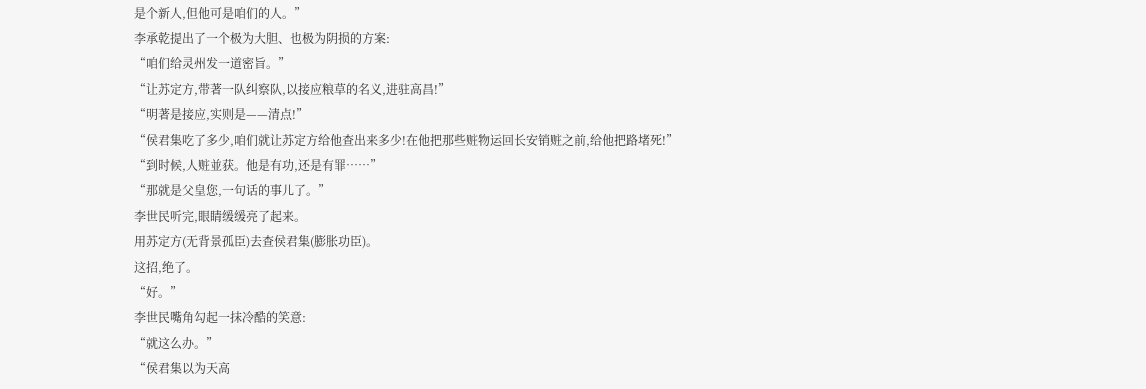是个新人,但他可是咱们的人。”
李承乾提出了一个极为大胆、也极为阴损的方案:
“咱们给灵州发一道密旨。”
“让苏定方,带著一队纠察队,以接应粮草的名义,进驻高昌!”
“明著是接应,实则是——清点!”
“侯君集吃了多少,咱们就让苏定方给他查出来多少!在他把那些赃物运回长安销赃之前,给他把路堵死!”
“到时候,人赃並获。他是有功,还是有罪……”
“那就是父皇您,一句话的事儿了。”
李世民听完,眼睛缓缓亮了起来。
用苏定方(无背景孤臣)去查侯君集(膨胀功臣)。
这招,绝了。
“好。”
李世民嘴角勾起一抹冷酷的笑意:
“就这么办。”
“侯君集以为天高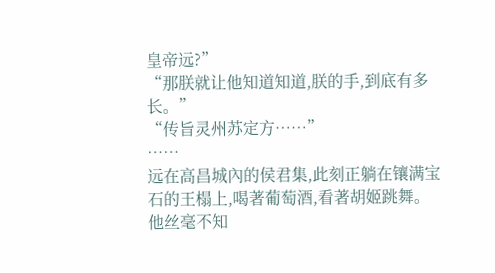皇帝远?”
“那朕就让他知道知道,朕的手,到底有多长。”
“传旨灵州苏定方……”
……
远在高昌城內的侯君集,此刻正躺在镶满宝石的王榻上,喝著葡萄酒,看著胡姬跳舞。
他丝毫不知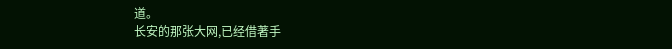道。
长安的那张大网,已经借著手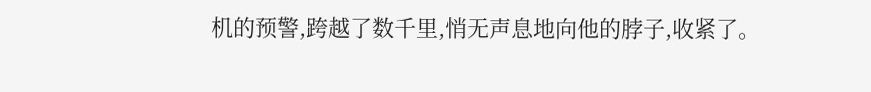机的预警,跨越了数千里,悄无声息地向他的脖子,收紧了。